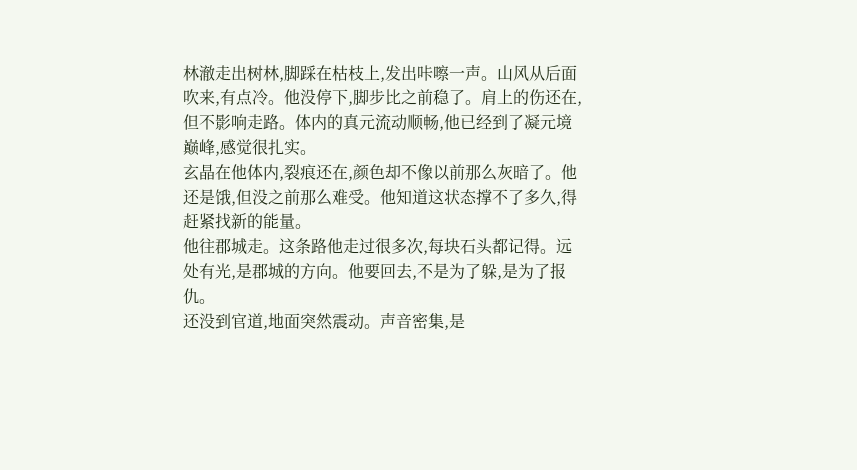林澈走出树林,脚踩在枯枝上,发出咔嚓一声。山风从后面吹来,有点冷。他没停下,脚步比之前稳了。肩上的伤还在,但不影响走路。体内的真元流动顺畅,他已经到了凝元境巅峰,感觉很扎实。
玄晶在他体内,裂痕还在,颜色却不像以前那么灰暗了。他还是饿,但没之前那么难受。他知道这状态撑不了多久,得赶紧找新的能量。
他往郡城走。这条路他走过很多次,每块石头都记得。远处有光,是郡城的方向。他要回去,不是为了躲,是为了报仇。
还没到官道,地面突然震动。声音密集,是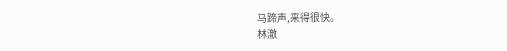马蹄声,来得很快。
林澈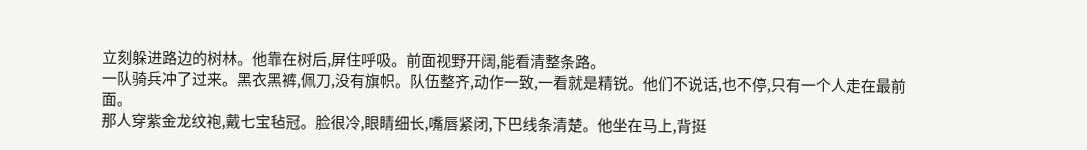立刻躲进路边的树林。他靠在树后,屏住呼吸。前面视野开阔,能看清整条路。
一队骑兵冲了过来。黑衣黑裤,佩刀,没有旗帜。队伍整齐,动作一致,一看就是精锐。他们不说话,也不停,只有一个人走在最前面。
那人穿紫金龙纹袍,戴七宝毡冠。脸很冷,眼睛细长,嘴唇紧闭,下巴线条清楚。他坐在马上,背挺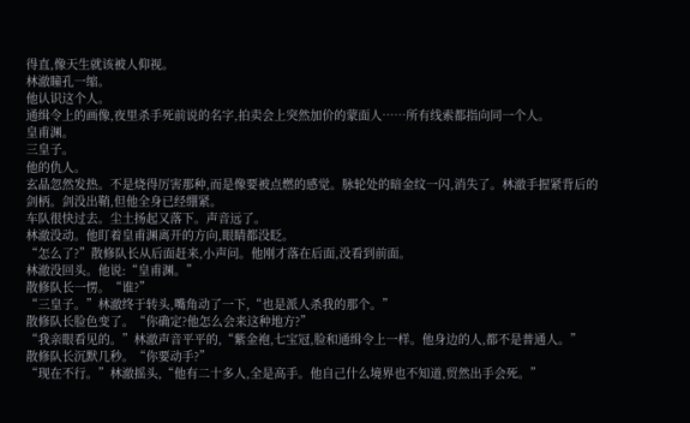得直,像天生就该被人仰视。
林澈瞳孔一缩。
他认识这个人。
通缉令上的画像,夜里杀手死前说的名字,拍卖会上突然加价的蒙面人……所有线索都指向同一个人。
皇甫渊。
三皇子。
他的仇人。
玄晶忽然发热。不是烧得厉害那种,而是像要被点燃的感觉。脉轮处的暗金纹一闪,消失了。林澈手握紧背后的剑柄。剑没出鞘,但他全身已经绷紧。
车队很快过去。尘土扬起又落下。声音远了。
林澈没动。他盯着皇甫渊离开的方向,眼睛都没眨。
“怎么了?”散修队长从后面赶来,小声问。他刚才落在后面,没看到前面。
林澈没回头。他说:“皇甫渊。”
散修队长一愣。“谁?”
“三皇子。”林澈终于转头,嘴角动了一下,“也是派人杀我的那个。”
散修队长脸色变了。“你确定?他怎么会来这种地方?”
“我亲眼看见的。”林澈声音平平的,“紫金袍,七宝冠,脸和通缉令上一样。他身边的人,都不是普通人。”
散修队长沉默几秒。“你要动手?”
“现在不行。”林澈摇头,“他有二十多人,全是高手。他自己什么境界也不知道,贸然出手会死。”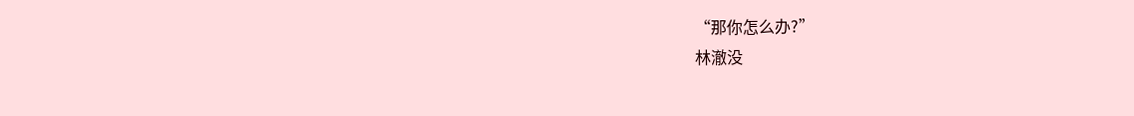“那你怎么办?”
林澈没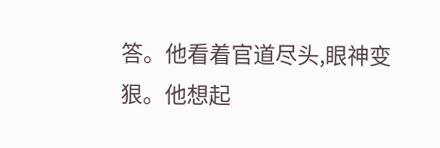答。他看着官道尽头,眼神变狠。他想起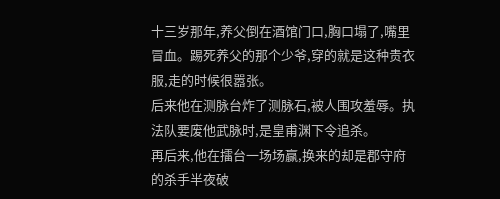十三岁那年,养父倒在酒馆门口,胸口塌了,嘴里冒血。踢死养父的那个少爷,穿的就是这种贵衣服,走的时候很嚣张。
后来他在测脉台炸了测脉石,被人围攻羞辱。执法队要废他武脉时,是皇甫渊下令追杀。
再后来,他在擂台一场场赢,换来的却是郡守府的杀手半夜破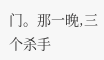门。那一晚,三个杀手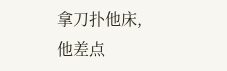拿刀扑他床,他差点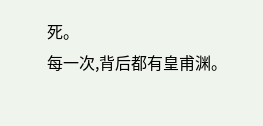死。
每一次,背后都有皇甫渊。